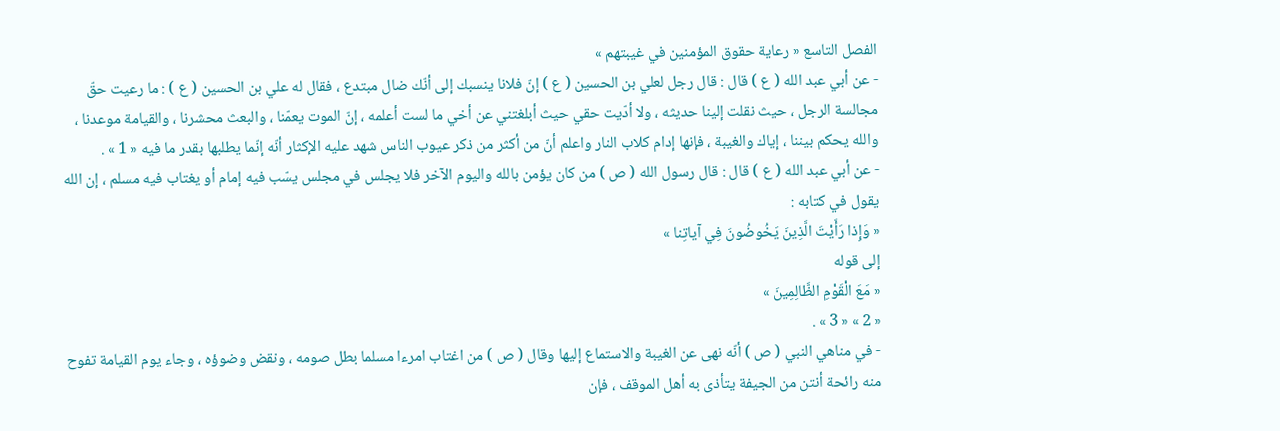الفصل التاسع « رعاية حقوق المؤمنين في غيبتهم »
- عن أبي عبد الله ( ع ) قال : قال رجل لعلي بن الحسين ( ع ) إنّ فلانا ينسبك إلى أنّك ضال مبتدع ، فقال له علي بن الحسين ( ع ) : ما رعيت حقّ مجالسة الرجل ، حيث نقلت إلينا حديثه ، ولا أدّيت حقي حيث أبلغتني عن أخي ما لست أعلمه ، إنّ الموت يعمّنا ، والبعث محشرنا ، والقيامة موعدنا ، والله يحكم بيننا ، إياك والغيبة ، فإنها إدام كلاب النار واعلم أنّ من أكثر من ذكر عيوب الناس شهد عليه الإكثار أنّه إنّما يطلبها بقدر ما فيه « 1 » .
- عن أبي عبد الله ( ع ) قال : قال رسول الله ( ص ) من كان يؤمن بالله واليوم الآخر فلا يجلس في مجلس يسّب فيه إمام أو يغتاب فيه مسلم ، إن الله يقول في كتابه :
« وَإِذا رَأَيْتَ الَّذِينَ يَخُوضُونَ فِي آياتِنا »
إلى قوله
« مَعَ الْقَوْمِ الظَّالِمِينَ »
« 2 » « 3 » .
- في مناهي النبي ( ص ) أنّه نهى عن الغيبة والاستماع إليها وقال ( ص ) من اغتاب امرءا مسلما بطل صومه ، ونقض وضوؤه ، وجاء يوم القيامة تفوح منه رائحة أنتن من الجيفة يتأذى به أهل الموقف ، فإن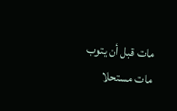مات قبل أن يتوب مات مستحلا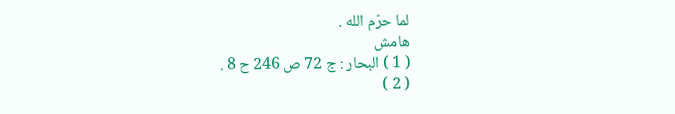لما حرّم الله .
هامش
( 1 ) البحار : ج 72 ص 246 ح 8 .
( 2 )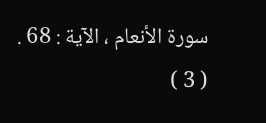سورة الأنعام ، الآية : 68 .
( 3 )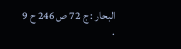البحار : ج 72 ص 246 ح 9 .